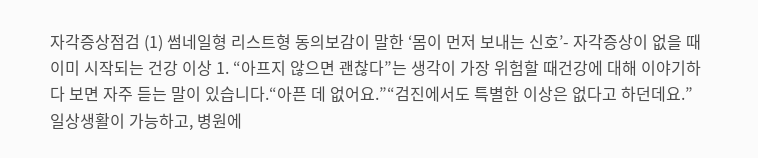자각증상점검 (1) 썸네일형 리스트형 동의보감이 말한 ‘몸이 먼저 보내는 신호’- 자각증상이 없을 때 이미 시작되는 건강 이상 1. “아프지 않으면 괜찮다”는 생각이 가장 위험할 때건강에 대해 이야기하다 보면 자주 듣는 말이 있습니다.“아픈 데 없어요.”“검진에서도 특별한 이상은 없다고 하던데요.”일상생활이 가능하고, 병원에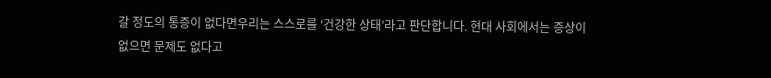갈 정도의 통증이 없다면우리는 스스로를 ‘건강한 상태’라고 판단합니다. 현대 사회에서는 증상이 없으면 문제도 없다고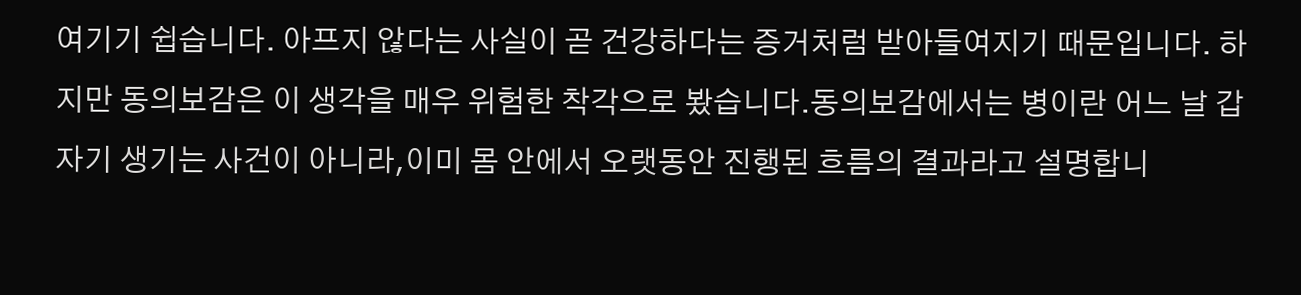여기기 쉽습니다. 아프지 않다는 사실이 곧 건강하다는 증거처럼 받아들여지기 때문입니다. 하지만 동의보감은 이 생각을 매우 위험한 착각으로 봤습니다.동의보감에서는 병이란 어느 날 갑자기 생기는 사건이 아니라,이미 몸 안에서 오랫동안 진행된 흐름의 결과라고 설명합니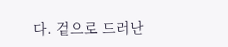다. 겉으로 드러난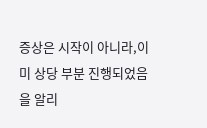증상은 시작이 아니라,이미 상당 부분 진행되었음을 알리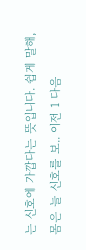는 신호에 가깝다는 뜻입니다. 쉽게 말해, 몸은 늘 신호를 보.. 이전 1 다음